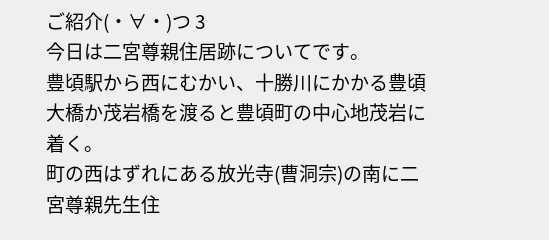ご紹介(・∀・)つ 3
今日は二宮尊親住居跡についてです。
豊頃駅から西にむかい、十勝川にかかる豊頃大橋か茂岩橋を渡ると豊頃町の中心地茂岩に着く。
町の西はずれにある放光寺(曹洞宗)の南に二宮尊親先生住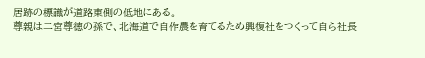居跡の標識が道路東側の低地にある。
尊親は二宮尊徳の孫で、北海道で自作農を育てるため興復社をつくって自ら社長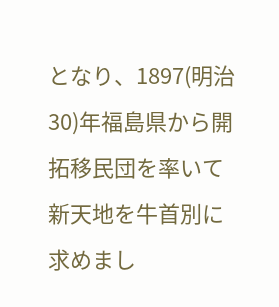となり、1897(明治30)年福島県から開拓移民団を率いて新天地を牛首別に求めまし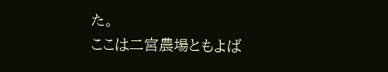た。
ここは二宮農場ともよば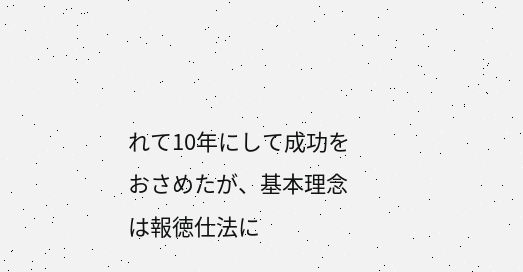れて10年にして成功をおさめたが、基本理念は報徳仕法に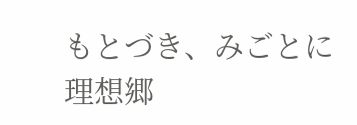もとづき、みごとに理想郷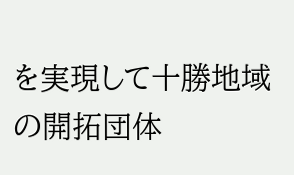を実現して十勝地域の開拓団体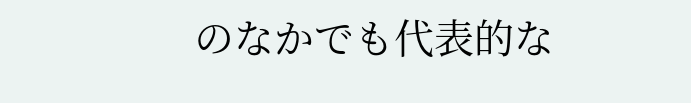のなかでも代表的な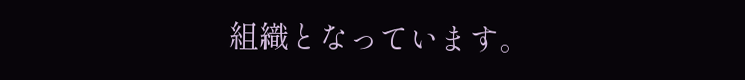組織となっています。